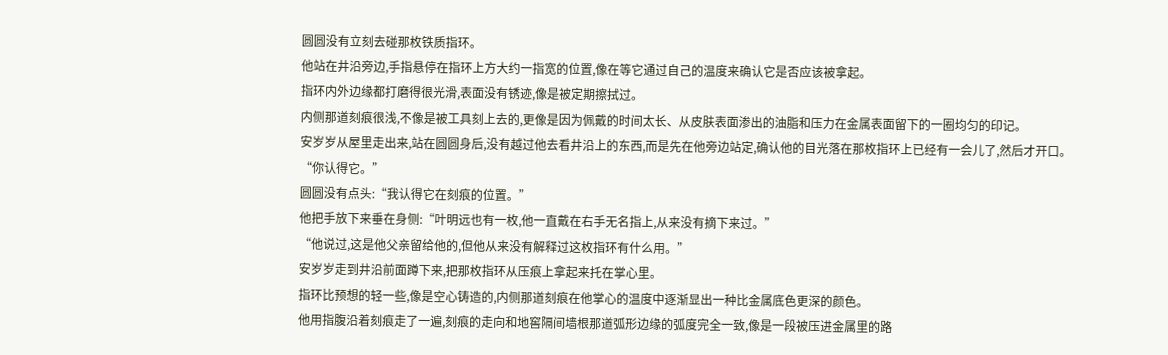圆圆没有立刻去碰那枚铁质指环。
他站在井沿旁边,手指悬停在指环上方大约一指宽的位置,像在等它通过自己的温度来确认它是否应该被拿起。
指环内外边缘都打磨得很光滑,表面没有锈迹,像是被定期擦拭过。
内侧那道刻痕很浅,不像是被工具刻上去的,更像是因为佩戴的时间太长、从皮肤表面渗出的油脂和压力在金属表面留下的一圈均匀的印记。
安岁岁从屋里走出来,站在圆圆身后,没有越过他去看井沿上的东西,而是先在他旁边站定,确认他的目光落在那枚指环上已经有一会儿了,然后才开口。
“你认得它。”
圆圆没有点头:“我认得它在刻痕的位置。”
他把手放下来垂在身侧:“叶明远也有一枚,他一直戴在右手无名指上,从来没有摘下来过。”
“他说过,这是他父亲留给他的,但他从来没有解释过这枚指环有什么用。”
安岁岁走到井沿前面蹲下来,把那枚指环从压痕上拿起来托在掌心里。
指环比预想的轻一些,像是空心铸造的,内侧那道刻痕在他掌心的温度中逐渐显出一种比金属底色更深的颜色。
他用指腹沿着刻痕走了一遍,刻痕的走向和地窖隔间墙根那道弧形边缘的弧度完全一致,像是一段被压进金属里的路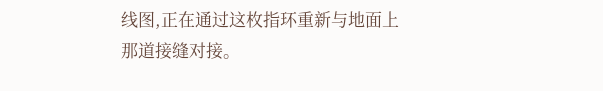线图,正在通过这枚指环重新与地面上那道接缝对接。